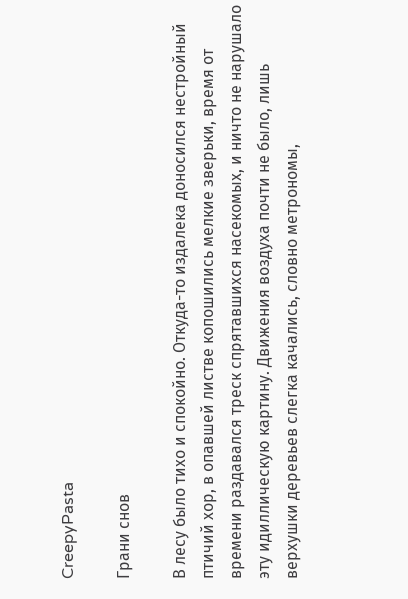CreepyPasta

Грани снов

В лесу было тихо и спокойно. Откуда-то издалека доносился нестройный птичий хор, в опавшей листве копошились мелкие зверьки, время от времени раздавался треск спрятавшихся насекомых, и ничто не нарушало эту идиллическую картину. Движения воздуха почти не было, лишь верхушки деревьев слегка качались, словно метрономы,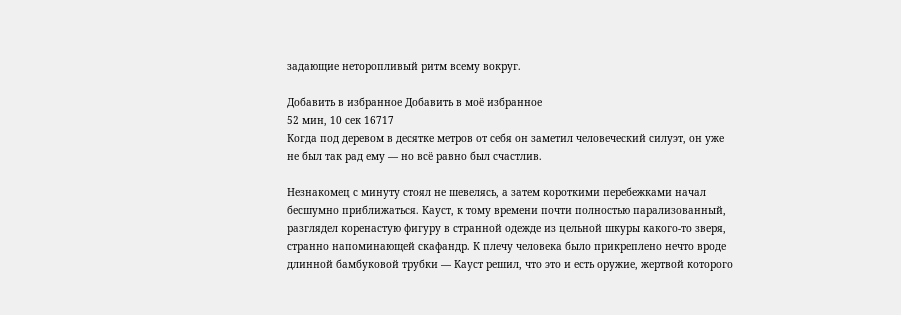задающие неторопливый ритм всему вокруг.

Добавить в избранное Добавить в моё избранное
52 мин, 10 сек 16717
Когда под деревом в десятке метров от себя он заметил человеческий силуэт, он уже не был так рад ему — но всё равно был счастлив.

Незнакомец с минуту стоял не шевелясь, а затем короткими перебежками начал бесшумно приближаться. Кауст, к тому времени почти полностью парализованный, разглядел коренастую фигуру в странной одежде из цельной шкуры какого-то зверя, странно напоминающей скафандр. К плечу человека было прикреплено нечто вроде длинной бамбуковой трубки — Кауст решил, что это и есть оружие, жертвой которого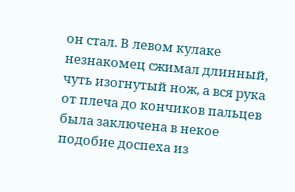он стал. В левом кулаке незнакомец сжимал длинный, чуть изогнутый нож, а вся рука от плеча до кончиков пальцев была заключена в некое подобие доспеха из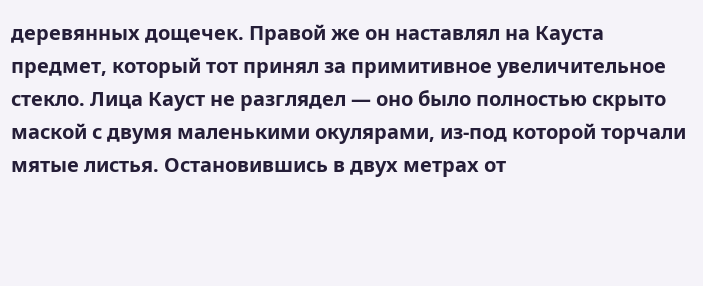деревянных дощечек. Правой же он наставлял на Кауста предмет, который тот принял за примитивное увеличительное стекло. Лица Кауст не разглядел — оно было полностью скрыто маской с двумя маленькими окулярами, из-под которой торчали мятые листья. Остановившись в двух метрах от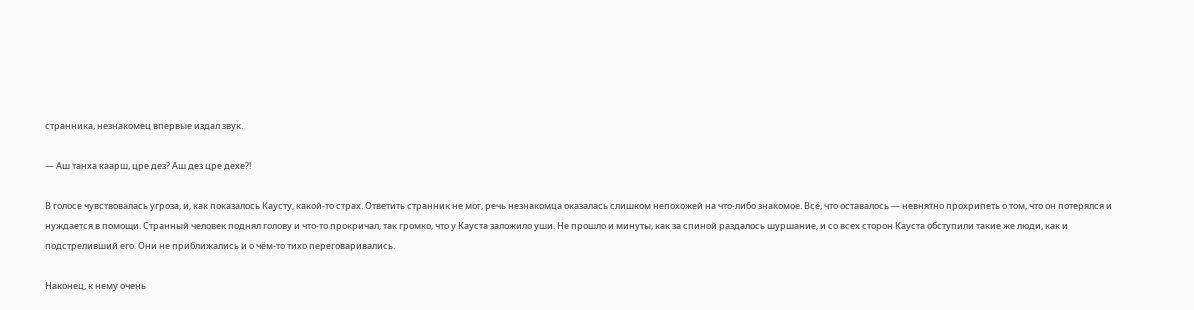странника, незнакомец впервые издал звук.

— Аш танха каарш, цре дез? Аш дез цре дехе?!

В голосе чувствовалась угроза, и, как показалось Каусту, какой-то страх. Ответить странник не мог, речь незнакомца оказалась слишком непохожей на что-либо знакомое. Всё, что оставалось — невнятно прохрипеть о том, что он потерялся и нуждается в помощи. Странный человек поднял голову и что-то прокричал, так громко, что у Кауста заложило уши. Не прошло и минуты, как за спиной раздалось шуршание, и со всех сторон Кауста обступили такие же люди, как и подстреливший его. Они не приближались и о чём-то тихо переговаривались.

Наконец, к нему очень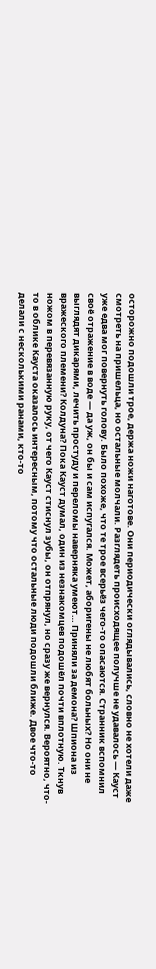осторожно подошли трое, держа ножи наготове. Они периодически оглядывались, словно не хотели даже смотреть на пришельца, но остальные молчали. Разглядеть происходящее получше не удавалось — Кауст уже едва мог повернуть голову. Было похоже, что те трое всерьёз чего-то опасаются. Странник вспомнил своё отражение в воде — да уж, он бы и сам испугался. Может, аборигены не любят больных? Но они не выглядят дикарями, лечить простуду и переломы наверняка умеют… Приняли за демона? Шпиона из вражеского племени? Колдуна? Пока Кауст думал, один из незнакомцев подошёл почти вплотную. Ткнув ножом в перевязанную руку, от чего Кауст стиснул зубы, он отпрянул, но сразу же вернулся. Вероятно, что-то в облике Кауста оказалось интересным, потому что остальные люди подошли ближе. Двое что-то делали с несколькими ранами, кто-то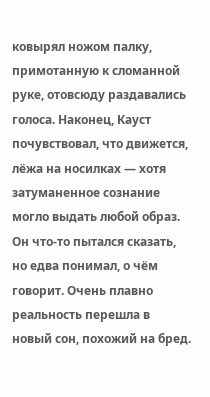ковырял ножом палку, примотанную к сломанной руке, отовсюду раздавались голоса. Наконец, Кауст почувствовал, что движется, лёжа на носилках — хотя затуманенное сознание могло выдать любой образ. Он что-то пытался сказать, но едва понимал, о чём говорит. Очень плавно реальность перешла в новый сон, похожий на бред.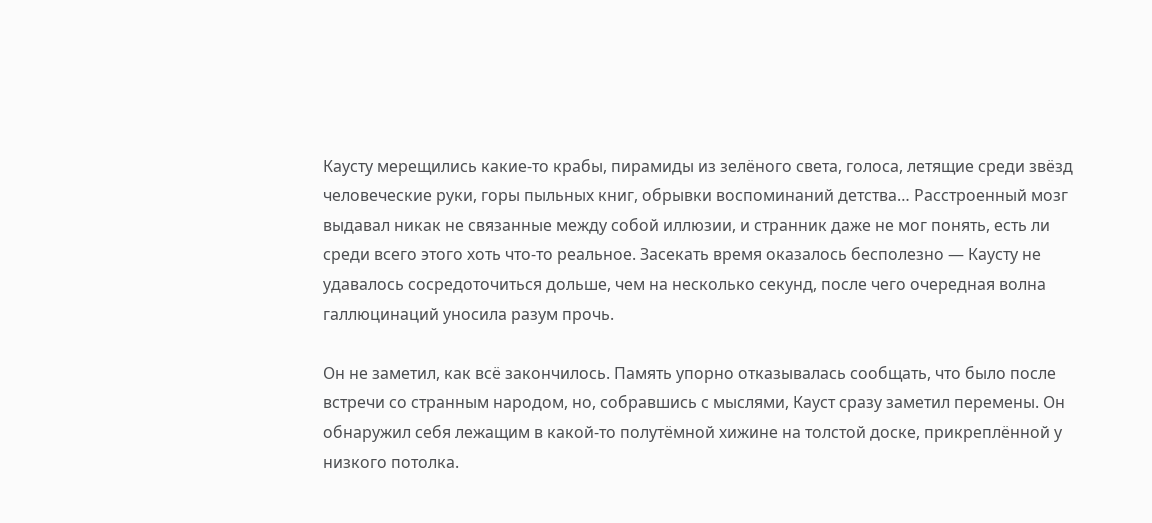Каусту мерещились какие-то крабы, пирамиды из зелёного света, голоса, летящие среди звёзд человеческие руки, горы пыльных книг, обрывки воспоминаний детства… Расстроенный мозг выдавал никак не связанные между собой иллюзии, и странник даже не мог понять, есть ли среди всего этого хоть что-то реальное. Засекать время оказалось бесполезно — Каусту не удавалось сосредоточиться дольше, чем на несколько секунд, после чего очередная волна галлюцинаций уносила разум прочь.

Он не заметил, как всё закончилось. Память упорно отказывалась сообщать, что было после встречи со странным народом, но, собравшись с мыслями, Кауст сразу заметил перемены. Он обнаружил себя лежащим в какой-то полутёмной хижине на толстой доске, прикреплённой у низкого потолка.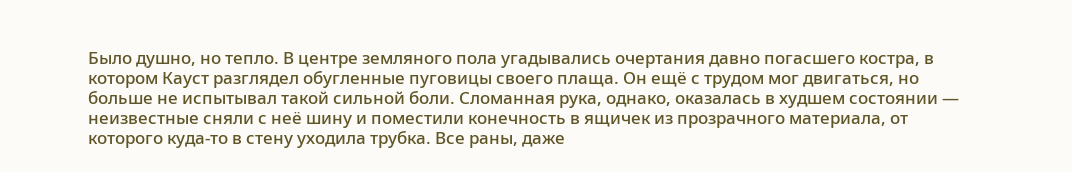Было душно, но тепло. В центре земляного пола угадывались очертания давно погасшего костра, в котором Кауст разглядел обугленные пуговицы своего плаща. Он ещё с трудом мог двигаться, но больше не испытывал такой сильной боли. Сломанная рука, однако, оказалась в худшем состоянии — неизвестные сняли с неё шину и поместили конечность в ящичек из прозрачного материала, от которого куда-то в стену уходила трубка. Все раны, даже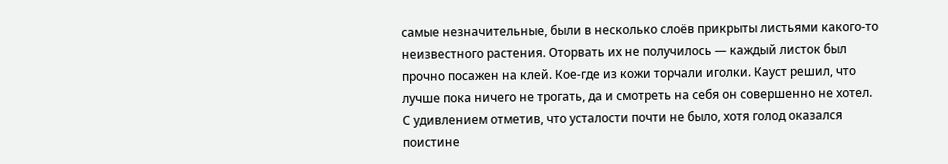самые незначительные, были в несколько слоёв прикрыты листьями какого-то неизвестного растения. Оторвать их не получилось — каждый листок был прочно посажен на клей. Кое-где из кожи торчали иголки. Кауст решил, что лучше пока ничего не трогать, да и смотреть на себя он совершенно не хотел. С удивлением отметив, что усталости почти не было, хотя голод оказался поистине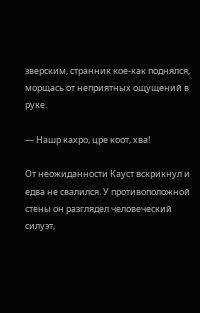зверским, странник кое-как поднялся, морщась от неприятных ощущений в руке.

— Нашр кахро, цре коот, хва!

От неожиданности Кауст вскрикнул и едва не свалился. У противоположной стены он разглядел человеческий силуэт,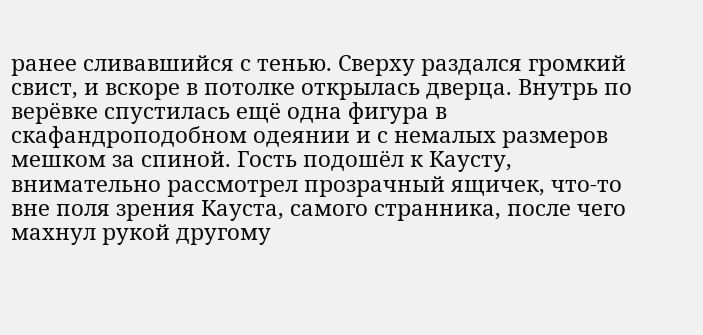ранее сливавшийся с тенью. Сверху раздался громкий свист, и вскоре в потолке открылась дверца. Внутрь по верёвке спустилась ещё одна фигура в скафандроподобном одеянии и с немалых размеров мешком за спиной. Гость подошёл к Каусту, внимательно рассмотрел прозрачный ящичек, что-то вне поля зрения Кауста, самого странника, после чего махнул рукой другому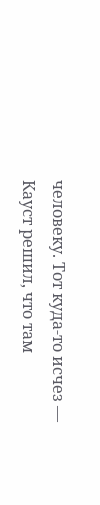человеку. Тот куда-то исчез — Кауст решил, что там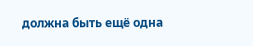должна быть ещё одна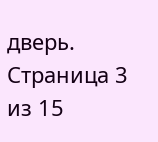дверь.
Страница 3 из 15